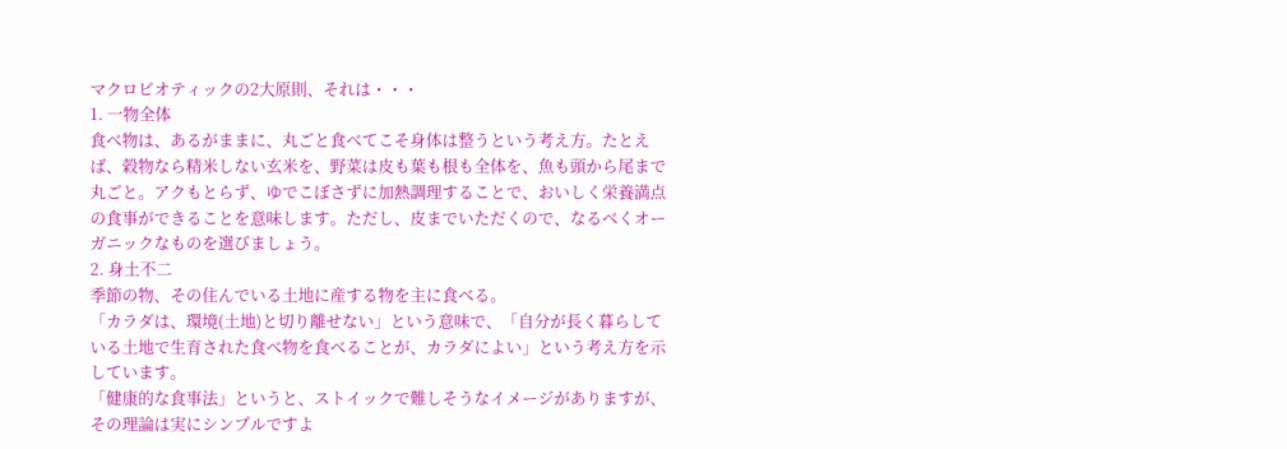マクロビオティックの2大原則、それは・・・
1. 一物全体
食べ物は、あるがままに、丸ごと食べてこそ身体は整うという考え方。たとえば、穀物なら精米しない玄米を、野菜は皮も葉も根も全体を、魚も頭から尾まで丸ごと。アクもとらず、ゆでこぼさずに加熱調理することで、おいしく栄養満点の食事ができることを意味します。ただし、皮までいただくので、なるべくオーガニックなものを選びましょう。
2. 身土不二
季節の物、その住んでいる土地に産する物を主に食べる。
「カラダは、環境(土地)と切り離せない」という意味で、「自分が長く暮らしている土地で生育された食べ物を食べることが、カラダによい」という考え方を示しています。
「健康的な食事法」というと、ストイックで難しそうなイメージがありますが、その理論は実にシンプルですよ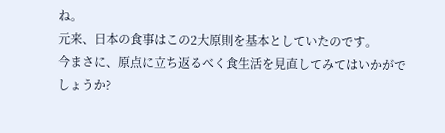ね。
元来、日本の食事はこの2大原則を基本としていたのです。
今まさに、原点に立ち返るべく食生活を見直してみてはいかがでしょうか?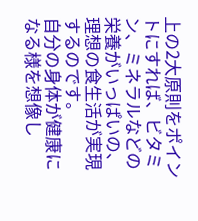上の2大原則をポイントにすれば、ビタミン、ミネラルなどの栄養がいっぱいの、理想の食生活が実現するのです。
自分の身体が健康になる様を想像し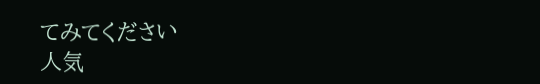てみてください
人気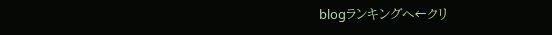blogランキングへ←クリ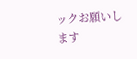ックお願いします